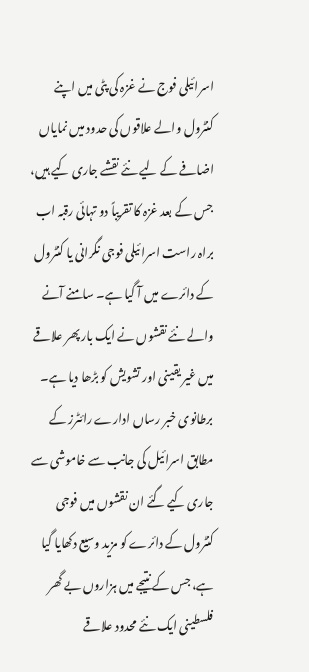اسرائیلی فوج نے غزہ کی پٹی میں اپنے کنٹرول والے علاقوں کی حدود میں نمایاں اضافے کے لیے نئے نقشے جاری کیے ہیں، جس کے بعد غزہ کا تقریباً دو تہائی رقبہ اب براہ راست اسرائیلی فوجی نگرانی یا کنٹرول کے دائرے میں آ گیا ہے۔ سامنے آنے والے نئے نقشوں نے ایک بار پھر علاقے میں غیر یقینی اور تشویش کو بڑھا دیا ہے۔
برطانوی خبر رساں ادارے رائٹرز کے مطابق اسرائیل کی جانب سے خاموشی سے جاری کیے گئے ان نقشوں میں فوجی کنٹرول کے دائرے کو مزید وسیع دکھایا گیا ہے، جس کے نتیجے میں ہزاروں بے گھر فلسطینی ایک نئے محدود علاقے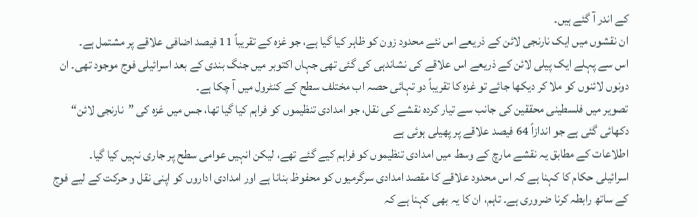کے اندر آ گئے ہیں۔
ان نقشوں میں ایک نارنجی لائن کے ذریعے اس نئے محدود زون کو ظاہر کیا گیا ہے، جو غزہ کے تقریباً 11 فیصد اضافی علاقے پر مشتمل ہے۔
اس سے پہلے ایک پیلی لائن کے ذریعے اس علاقے کی نشاندہی کی گئی تھی جہاں اکتوبر میں جنگ بندی کے بعد اسرائیلی فوج موجود تھی۔ ان دونوں لائنوں کو ملا کر دیکھا جائے تو غزہ کا تقریباً دو تہائی حصہ اب مختلف سطح کے کنٹرول میں آ چکا ہے۔
تصویر میں فلسطینی محققین کی جانب سے تیار کردہ نقشے کی نقل، جو امدادی تنظیموں کو فراہم کیا گیا تھا، جس میں غزہ کی ”نارنجی لائن“ دکھائی گئی ہے جو اندازاً 64 فیصد علاقے پر پھیلی ہوئی ہے
اطلاعات کے مطابق یہ نقشے مارچ کے وسط میں امدادی تنظیموں کو فراہم کیے گئے تھے، لیکن انہیں عوامی سطح پر جاری نہیں کیا گیا۔
اسرائیلی حکام کا کہنا ہے کہ اس محدود علاقے کا مقصد امدادی سرگرمیوں کو محفوظ بنانا ہے اور امدادی اداروں کو اپنی نقل و حرکت کے لیے فوج کے ساتھ رابطہ کرنا ضروری ہے۔ تاہم، ان کا یہ بھی کہنا ہے کہ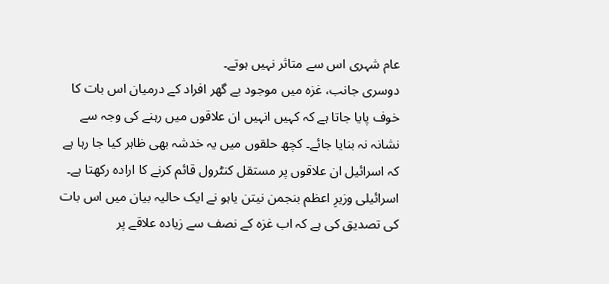عام شہری اس سے متاثر نہیں ہوتے۔
دوسری جانب، غزہ میں موجود بے گھر افراد کے درمیان اس بات کا خوف پایا جاتا ہے کہ کہیں انہیں ان علاقوں میں رہنے کی وجہ سے نشانہ نہ بنایا جائے۔ کچھ حلقوں میں یہ خدشہ بھی ظاہر کیا جا رہا ہے کہ اسرائیل ان علاقوں پر مستقل کنٹرول قائم کرنے کا ارادہ رکھتا ہے۔
اسرائیلی وزیرِ اعظم بنجمن نیتن یاہو نے ایک حالیہ بیان میں اس بات کی تصدیق کی ہے کہ اب غزہ کے نصف سے زیادہ علاقے پر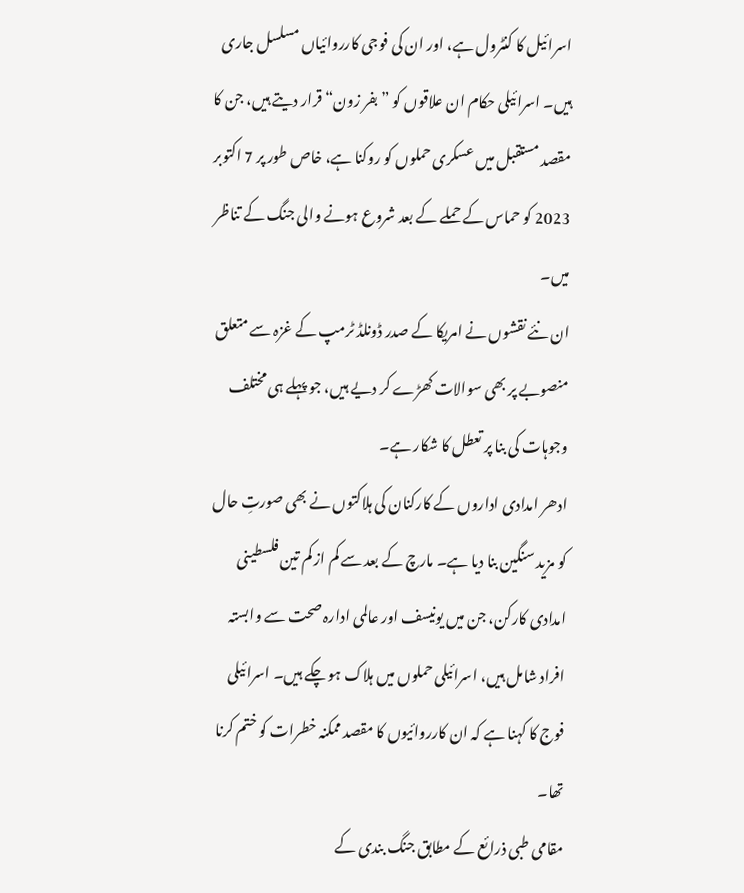اسرائیل کا کنٹرول ہے، اور ان کی فوجی کارروائیاں مسلسل جاری ہیں۔ اسرائیلی حکام ان علاقوں کو ”بفر زون“ قرار دیتے ہیں، جن کا مقصد مستقبل میں عسکری حملوں کو روکنا ہے، خاص طور پر 7 اکتوبر 2023 کو حماس کے حملے کے بعد شروع ہونے والی جنگ کے تناظر میں۔
ان نئے نقشوں نے امریکا کے صدر ڈونلڈ ٹرمپ کے غزہ سے متعلق منصوبے پر بھی سوالات کھڑے کر دیے ہیں، جو پہلے ہی مختلف وجوہات کی بنا پر تعطل کا شکار ہے۔
ادھر امدادی اداروں کے کارکنان کی ہلاکتوں نے بھی صورتِ حال کو مزید سنگین بنا دیا ہے۔ مارچ کے بعد سے کم از کم تین فلسطینی امدادی کارکن، جن میں یونیسف اور عالمی ادارہ صحت سے وابستہ افراد شامل ہیں، اسرائیلی حملوں میں ہلاک ہو چکے ہیں۔ اسرائیلی فوج کا کہنا ہے کہ ان کارروائیوں کا مقصد ممکنہ خطرات کو ختم کرنا تھا۔
مقامی طبی ذرائع کے مطابق جنگ بندی کے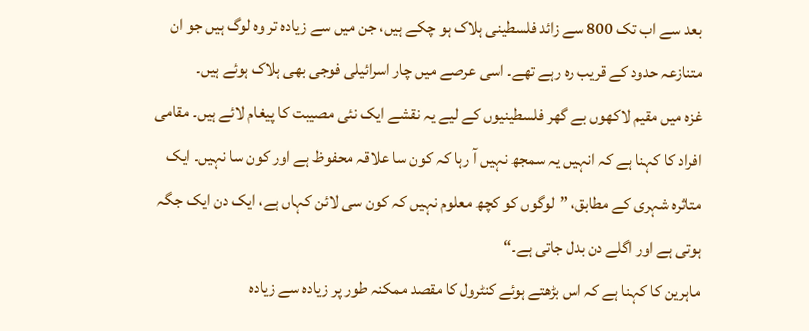بعد سے اب تک 800 سے زائد فلسطینی ہلاک ہو چکے ہیں، جن میں سے زیادہ تر وہ لوگ ہیں جو ان متنازعہ حدود کے قریب رہ رہے تھے۔ اسی عرصے میں چار اسرائیلی فوجی بھی ہلاک ہوئے ہیں۔
غزہ میں مقیم لاکھوں بے گھر فلسطینیوں کے لیے یہ نقشے ایک نئی مصیبت کا پیغام لائے ہیں۔ مقامی افراد کا کہنا ہے کہ انہیں یہ سمجھ نہیں آ رہا کہ کون سا علاقہ محفوظ ہے اور کون سا نہیں۔ ایک متاثرہ شہری کے مطابق، ”لوگوں کو کچھ معلوم نہیں کہ کون سی لائن کہاں ہے، ایک دن ایک جگہ ہوتی ہے اور اگلے دن بدل جاتی ہے۔“
ماہرین کا کہنا ہے کہ اس بڑھتے ہوئے کنٹرول کا مقصد ممکنہ طور پر زیادہ سے زیادہ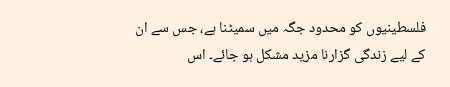فلسطینیوں کو محدود جگہ میں سمیٹنا ہے، جس سے ان کے لیے زندگی گزارنا مزید مشکل ہو جائے۔ اس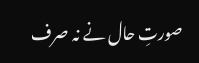صورتِ حال نے نہ صرف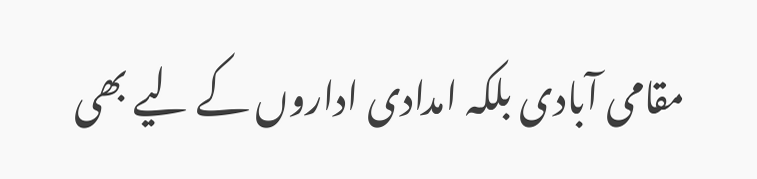مقامی آبادی بلکہ امدادی اداروں کے لیے بھی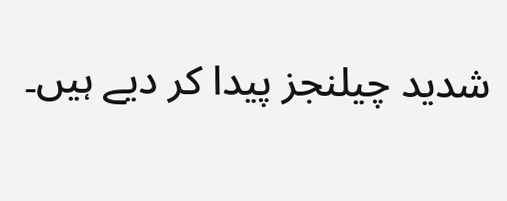شدید چیلنجز پیدا کر دیے ہیں۔